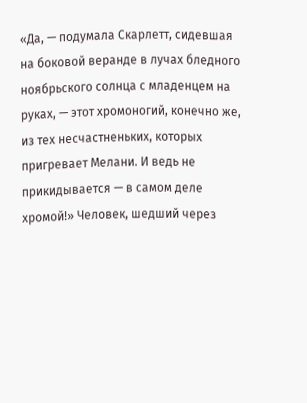«Да, — подумала Скарлетт, сидевшая на боковой веранде в лучах бледного ноябрьского солнца с младенцем на руках, — этот хромоногий, конечно же, из тех несчастненьких, которых пригревает Мелани. И ведь не прикидывается — в самом деле хромой!» Человек, шедший через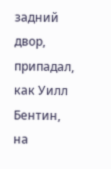задний двор, припадал, как Уилл Бентин, на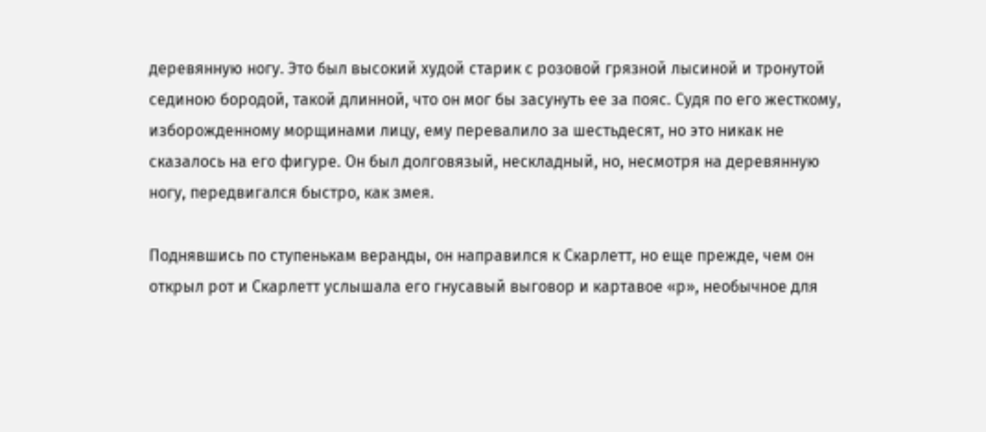деревянную ногу. Это был высокий худой старик с розовой грязной лысиной и тронутой сединою бородой, такой длинной, что он мог бы засунуть ее за пояс. Судя по его жесткому, изборожденному морщинами лицу, ему перевалило за шестьдесят, но это никак не сказалось на его фигуре. Он был долговязый, нескладный, но, несмотря на деревянную ногу, передвигался быстро, как змея.

Поднявшись по ступенькам веранды, он направился к Скарлетт, но еще прежде, чем он открыл рот и Скарлетт услышала его гнусавый выговор и картавое «р», необычное для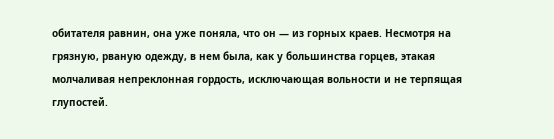обитателя равнин, она уже поняла, что он — из горных краев. Несмотря на грязную, рваную одежду, в нем была, как у большинства горцев, этакая молчаливая непреклонная гордость, исключающая вольности и не терпящая глупостей.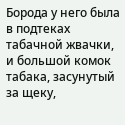Борода у него была в подтеках табачной жвачки, и большой комок табака, засунутый за щеку,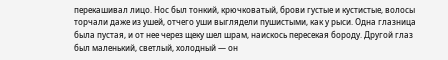перекашивал лицо. Нос был тонкий, крючковатый, брови густые и кустистые, волосы торчали даже из ушей, отчего уши выглядели пушистыми, как у рыси. Одна глазница была пустая, и от нее через щеку шел шрам, наискось пересекая бороду. Другой глаз был маленький, светлый, холодный — он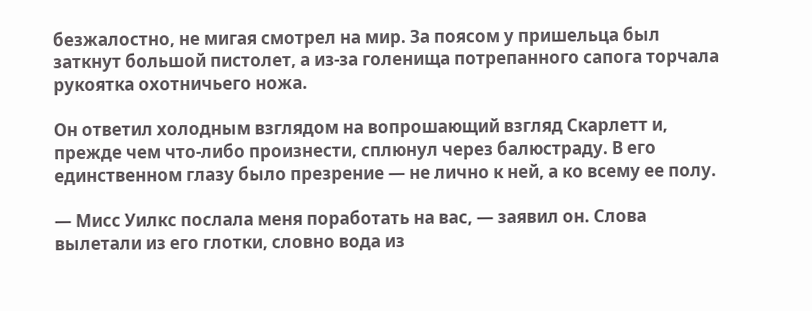безжалостно, не мигая смотрел на мир. За поясом у пришельца был заткнут большой пистолет, а из-за голенища потрепанного сапога торчала рукоятка охотничьего ножа.

Он ответил холодным взглядом на вопрошающий взгляд Скарлетт и, прежде чем что-либо произнести, сплюнул через балюстраду. В его единственном глазу было презрение — не лично к ней, а ко всему ее полу.

— Мисс Уилкс послала меня поработать на вас, — заявил он. Слова вылетали из его глотки, словно вода из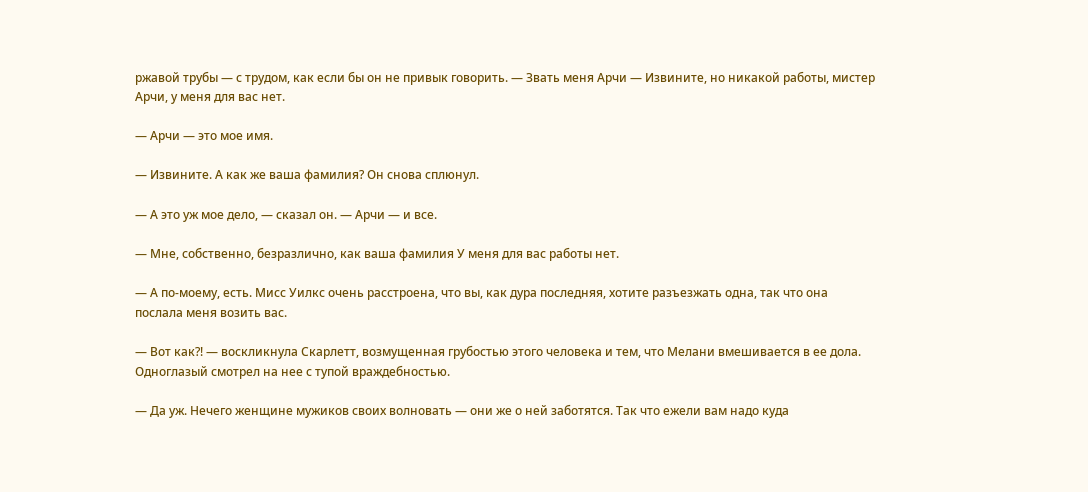ржавой трубы — с трудом, как если бы он не привык говорить. — Звать меня Арчи — Извините, но никакой работы, мистер Арчи, у меня для вас нет.

— Арчи — это мое имя.

— Извините. А как же ваша фамилия? Он снова сплюнул.

— А это уж мое дело, — сказал он. — Арчи — и все.

— Мне, собственно, безразлично, как ваша фамилия У меня для вас работы нет.

— А по-моему, есть. Мисс Уилкс очень расстроена, что вы, как дура последняя, хотите разъезжать одна, так что она послала меня возить вас.

— Вот как?! — воскликнула Скарлетт, возмущенная грубостью этого человека и тем, что Мелани вмешивается в ее дола. Одноглазый смотрел на нее с тупой враждебностью.

— Да уж. Нечего женщине мужиков своих волновать — они же о ней заботятся. Так что ежели вам надо куда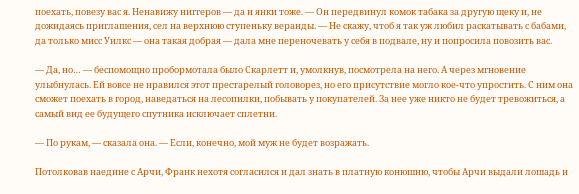поехать, повезу вас я. Ненавижу ниггеров — да и янки тоже. — Он передвинул комок табака за другую щеку и, не дожидаясь приглашения, сел на верхнюю ступеньку веранды. — Не скажу, чтоб я так уж любил раскатывать с бабами, да только мисс Уилкс — она такая добрая — дала мне переночевать у себя в подвале, ну и попросила повозить вас.

— Да, но… — беспомощно пробормотала было Скарлетт и, умолкнув, посмотрела на него. А через мгновение улыбнулась. Ей вовсе не нравился этот престарелый головорез, но его присутствие могло кое-что упростить. С ним она сможет поехать в город, наведаться на лесопилки, побывать у покупателей. За нее уже никто не будет тревожиться, а самый вид ее будущего спутника исключает сплетни.

— По рукам, — сказала она. — Если, конечно, мой муж не будет возражать.

Потолковав наедине с Арчи, Франк нехотя согласился и дал знать в платную конюшню, чтобы Арчи выдали лошадь и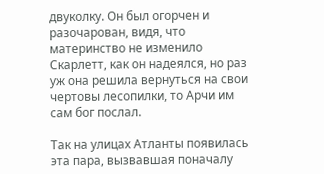двуколку. Он был огорчен и разочарован, видя, что материнство не изменило Скарлетт, как он надеялся, но раз уж она решила вернуться на свои чертовы лесопилки, то Арчи им сам бог послал.

Так на улицах Атланты появилась эта пара, вызвавшая поначалу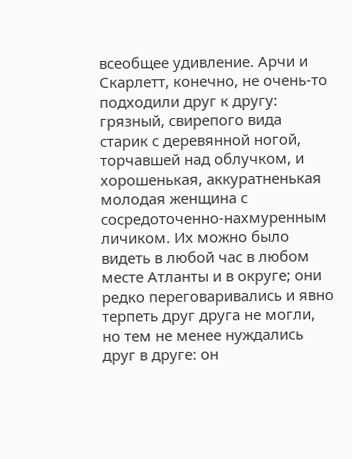всеобщее удивление. Арчи и Скарлетт, конечно, не очень-то подходили друг к другу: грязный, свирепого вида старик с деревянной ногой, торчавшей над облучком, и хорошенькая, аккуратненькая молодая женщина с сосредоточенно-нахмуренным личиком. Их можно было видеть в любой час в любом месте Атланты и в округе; они редко переговаривались и явно терпеть друг друга не могли, но тем не менее нуждались друг в друге: он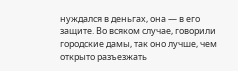нуждался в деньгах, она — в его защите. Во всяком случае, говорили городские дамы, так оно лучше, чем открыто разъезжать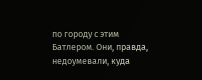по городу с этим Батлером. Они, правда, недоумевали, куда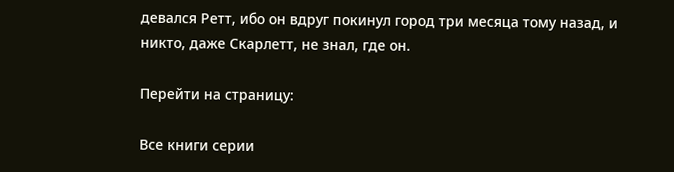девался Ретт, ибо он вдруг покинул город три месяца тому назад, и никто, даже Скарлетт, не знал, где он.

Перейти на страницу:

Все книги серии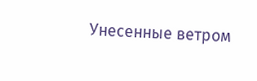Унесенные ветром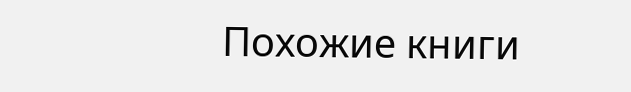Похожие книги